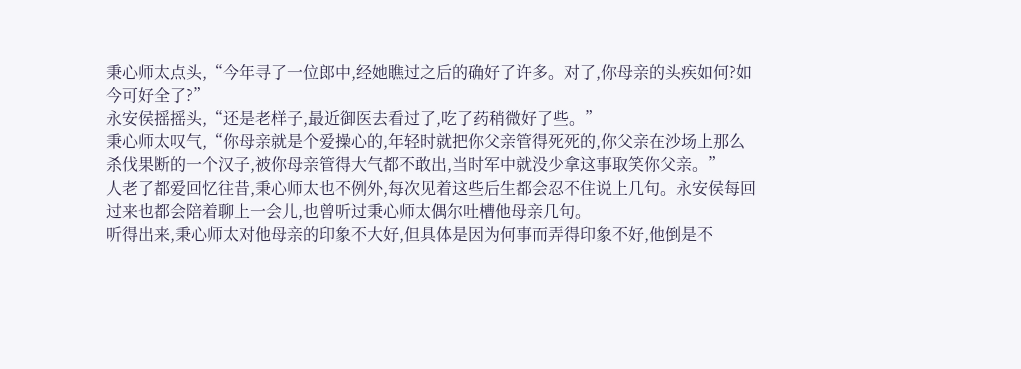秉心师太点头,“今年寻了一位郎中,经她瞧过之后的确好了许多。对了,你母亲的头疾如何?如今可好全了?”
永安侯摇摇头,“还是老样子,最近御医去看过了,吃了药稍微好了些。”
秉心师太叹气,“你母亲就是个爱操心的,年轻时就把你父亲管得死死的,你父亲在沙场上那么杀伐果断的一个汉子,被你母亲管得大气都不敢出,当时军中就没少拿这事取笑你父亲。”
人老了都爱回忆往昔,秉心师太也不例外,每次见着这些后生都会忍不住说上几句。永安侯每回过来也都会陪着聊上一会儿,也曾听过秉心师太偶尔吐槽他母亲几句。
听得出来,秉心师太对他母亲的印象不大好,但具体是因为何事而弄得印象不好,他倒是不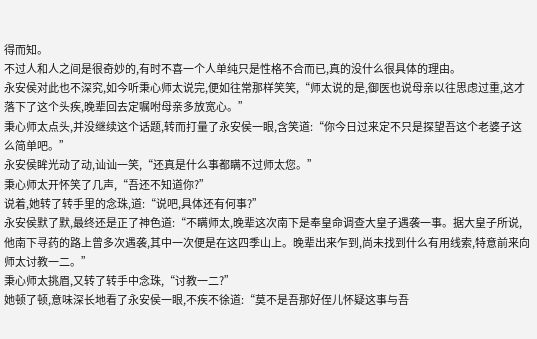得而知。
不过人和人之间是很奇妙的,有时不喜一个人单纯只是性格不合而已,真的没什么很具体的理由。
永安侯对此也不深究,如今听秉心师太说完,便如往常那样笑笑,“师太说的是,御医也说母亲以往思虑过重,这才落下了这个头疾,晚辈回去定嘱咐母亲多放宽心。”
秉心师太点头,并没继续这个话题,转而打量了永安侯一眼,含笑道:“你今日过来定不只是探望吾这个老婆子这么简单吧。”
永安侯眸光动了动,讪讪一笑,“还真是什么事都瞒不过师太您。”
秉心师太开怀笑了几声,“吾还不知道你?”
说着,她转了转手里的念珠,道:“说吧,具体还有何事?”
永安侯默了默,最终还是正了神色道:“不瞒师太,晚辈这次南下是奉皇命调查大皇子遇袭一事。据大皇子所说,他南下寻药的路上曾多次遇袭,其中一次便是在这四季山上。晚辈出来乍到,尚未找到什么有用线索,特意前来向师太讨教一二。”
秉心师太挑眉,又转了转手中念珠,“讨教一二?”
她顿了顿,意味深长地看了永安侯一眼,不疾不徐道:“莫不是吾那好侄儿怀疑这事与吾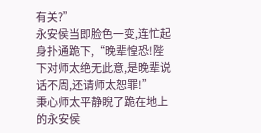有关?”
永安侯当即脸色一变,连忙起身扑通跪下,“晚辈惶恐!陛下对师太绝无此意,是晚辈说话不周,还请师太恕罪!”
秉心师太平静睨了跪在地上的永安侯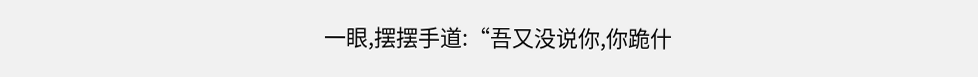一眼,摆摆手道:“吾又没说你,你跪什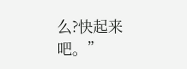么?快起来吧。”